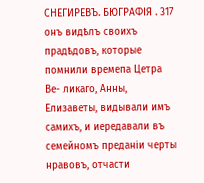СНЕГИРЕВЪ. БЮГРАФІЯ . 317 онъ видѣлъ своихъ прадѣдовъ, которые помнили времепа Цетра Ве- ликаго, Анны, Елизаветы, видывали имъ самихъ, и иередавали въ семейномъ преданіи черты нравовъ, отчасти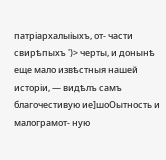патріархалыіыхъ, от- части свирѣпыхъ ')> черты, и донынѣ еще мало извѣстныя нашей исторіи, — видѣлъ самъ благочестивую ие]шоОытность и малограмот- ную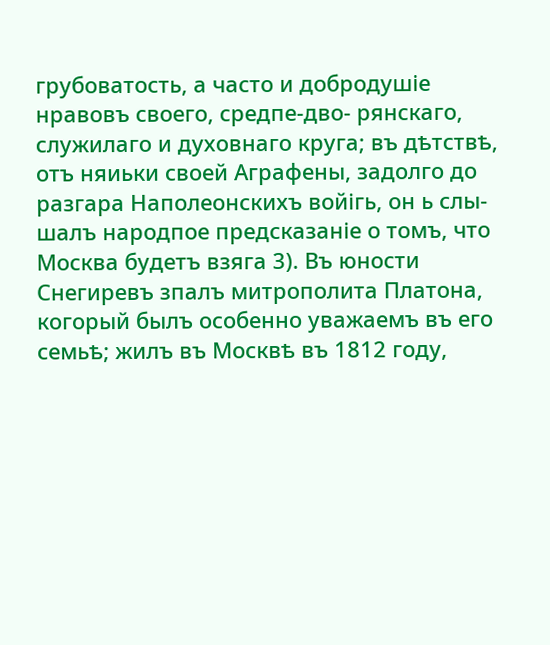грубоватость, а часто и добродушіе нравовъ своего, средпе-дво- рянскаго, служилаго и духовнаго круга; въ дѣтствѣ, отъ няиьки своей Аграфены, задолго до разгара Наполеонскихъ войігь, он ь слы- шалъ народпое предсказаніе о томъ, что Москва будетъ взяга 3). Въ юности Снегиревъ зпалъ митрополита Платона, когорый былъ особенно уважаемъ въ его семьѣ; жилъ въ Москвѣ въ 1812 году,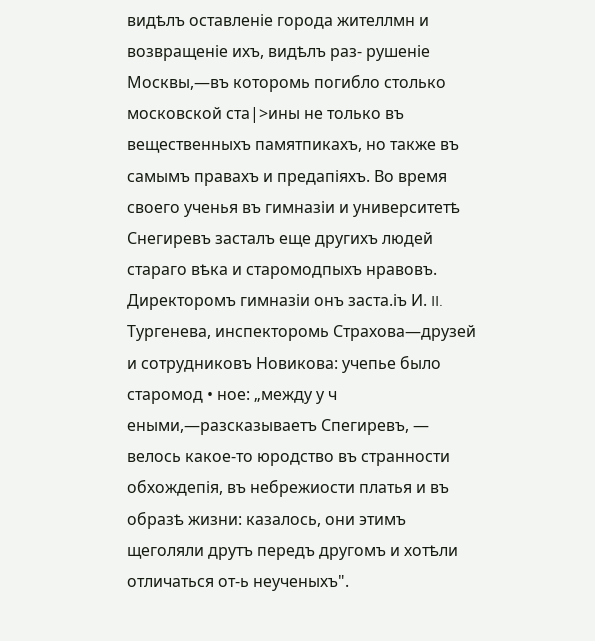видѣлъ оставленіе города жителлмн и возвращеніе ихъ, видѣлъ раз- рушеніе Москвы,—въ которомь погибло столько московской ста|>ины не только въ вещественныхъ памятпикахъ, но также въ самымъ правахъ и предапіяхъ. Во время своего ученья въ гимназіи и университетѣ Снегиревъ засталъ еще другихъ людей стараго вѣка и старомодпыхъ нравовъ. Директоромъ гимназіи онъ заста.іъ И. II. Тургенева, инспекторомь Страхова—друзей и сотрудниковъ Новикова: учепье было старомод • ное: „между у ч еными,—разсказываетъ Спегиревъ, — велось какое-то юродство въ странности обхождепія, въ небрежиости платья и въ образѣ жизни: казалось, они этимъ щеголяли друтъ передъ другомъ и хотѣли отличаться от-ь неученыхъ".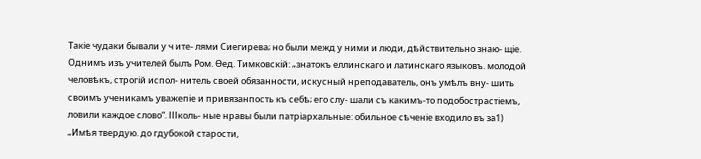Такіе чудаки бывали у ч ите- лями Сиегирева; но были межд у ними и люди, дѣйствительно знаю- щіе. Однимъ изъ учителей былъ Ром. Ѳед. Тимковскій: „знатокъ еллинскаго и латинскаго языковъ. молодой человѣкъ, строгій испол- нитель своей обязанности, искусный нреподаватель, онъ умѣлъ вну- шить своимъ ученикамъ уважепіе и привязанпость къ себѣ; его слу- шали съ какимъ-то подобострастіемъ, ловили каждое слово“. ІІІколь- ные нравы были патріархальные: обильное сѣченіе входило въ за1) „Имѣя твердую. до гдубокой старости,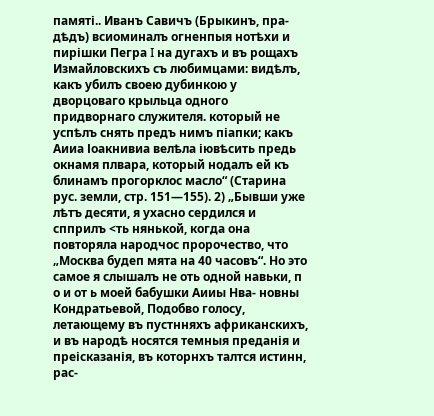памяті.. Иванъ Савичъ (Брыкинъ, пра- дѣдъ) всиоминалъ огненпыя нотѣхи и пирішки Пегра I на дугахъ и въ рощахъ Измайловскихъ съ любимцами: видѣлъ, какъ убилъ своею дубинкою у дворцоваго крыльца одного придворнаго служителя. который не успѣлъ снять предъ нимъ піапки; какъ Аииа Іоакнивиа велѣла іювѣсить предь окнамя плвара, который нодалъ ей къ блинамъ прогорклос масло“ (Старина рус. земли, стр. 151—155). 2) „Бывши уже лѣтъ десяти, я ухасно сердился и спприлъ <ть нянькой, когда она повторяла народчос пророчество, что „Москва будеп мята на 40 часовъ“. Но это самое я слышалъ не оть одной навьки, п о и от ь моей бабушки Аииы Нва- новны Кондратьевой, Подобво голосу, летающему въ пустнняхъ африканскихъ, и въ народѣ носятся темныя преданія и преісказанія, въ которнхъ талтся истинн, рас-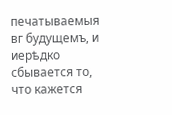печатываемыя вг будущемъ, и иерѣдко сбывается то, что кажется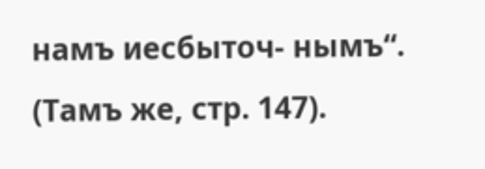намъ иесбыточ- нымъ“. (Тамъ же, стр. 147).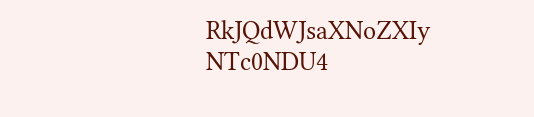RkJQdWJsaXNoZXIy NTc0NDU4